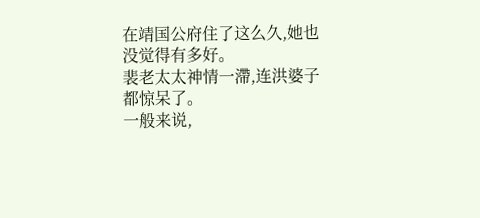在靖国公府住了这么久,她也没觉得有多好。
裴老太太神情一滯,连洪婆子都惊呆了。
一般来说,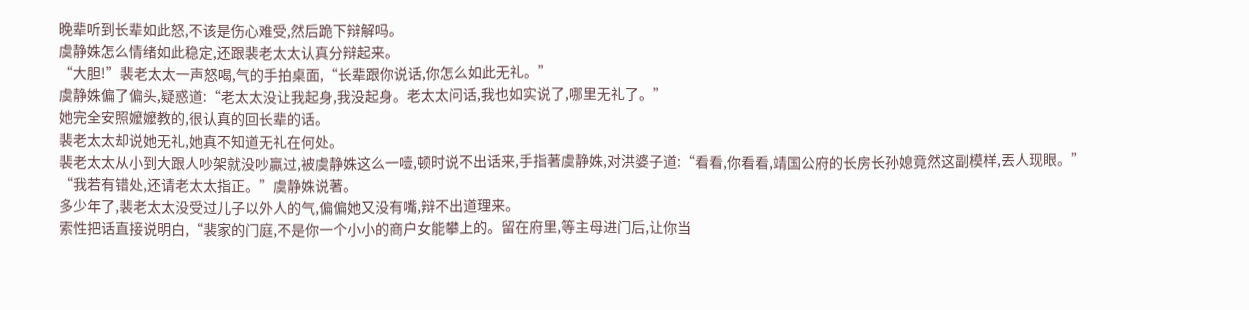晚辈听到长辈如此怒,不该是伤心难受,然后跪下辩解吗。
虞静姝怎么情绪如此稳定,还跟裴老太太认真分辩起来。
“大胆!”裴老太太一声怒喝,气的手拍桌面,“长辈跟你说话,你怎么如此无礼。”
虞静姝偏了偏头,疑惑道:“老太太没让我起身,我没起身。老太太问话,我也如实说了,哪里无礼了。”
她完全安照嬤嬤教的,很认真的回长辈的话。
裴老太太却说她无礼,她真不知道无礼在何处。
裴老太太从小到大跟人吵架就没吵贏过,被虞静姝这么一噎,顿时说不出话来,手指著虞静姝,对洪婆子道:“看看,你看看,靖国公府的长房长孙媳竟然这副模样,丟人现眼。”
“我若有错处,还请老太太指正。”虞静姝说著。
多少年了,裴老太太没受过儿子以外人的气,偏偏她又没有嘴,辩不出道理来。
索性把话直接说明白,“裴家的门庭,不是你一个小小的商户女能攀上的。留在府里,等主母进门后,让你当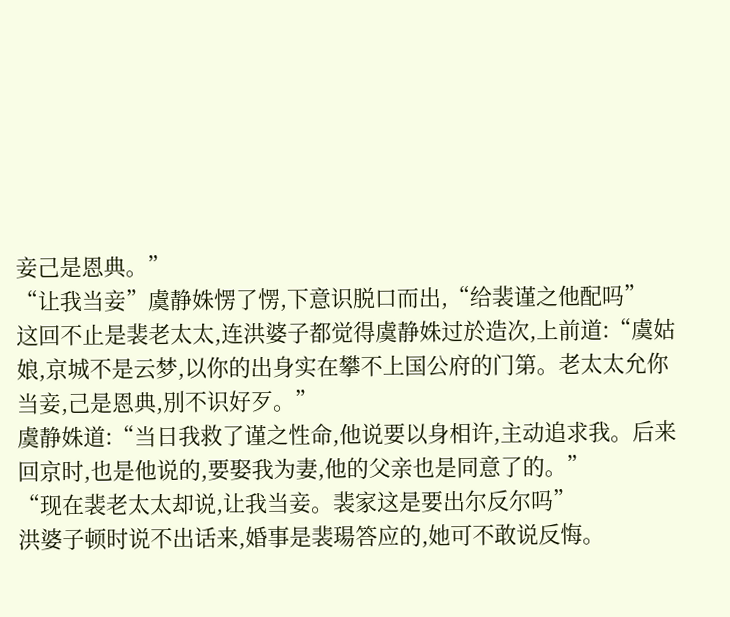妾己是恩典。”
“让我当妾”虞静姝愣了愣,下意识脱口而出,“给裴谨之他配吗”
这回不止是裴老太太,连洪婆子都觉得虞静姝过於造次,上前道:“虞姑娘,京城不是云梦,以你的出身实在攀不上国公府的门第。老太太允你当妾,己是恩典,別不识好歹。”
虞静姝道:“当日我救了谨之性命,他说要以身相许,主动追求我。后来回京时,也是他说的,要娶我为妻,他的父亲也是同意了的。”
“现在裴老太太却说,让我当妾。裴家这是要出尔反尔吗”
洪婆子顿时说不出话来,婚事是裴瑒答应的,她可不敢说反悔。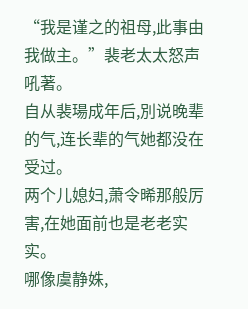“我是谨之的祖母,此事由我做主。”裴老太太怒声吼著。
自从裴瑒成年后,別说晚辈的气,连长辈的气她都没在受过。
两个儿媳妇,萧令晞那般厉害,在她面前也是老老实实。
哪像虞静姝,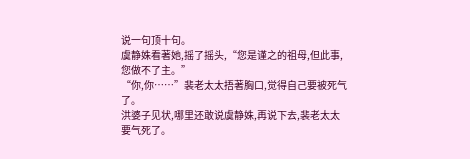说一句顶十句。
虞静姝看著她,摇了摇头,“您是谨之的祖母,但此事,您做不了主。”
“你,你……”裴老太太捂著胸口,觉得自己要被死气了。
洪婆子见状,哪里还敢说虞静姝,再说下去,裴老太太要气死了。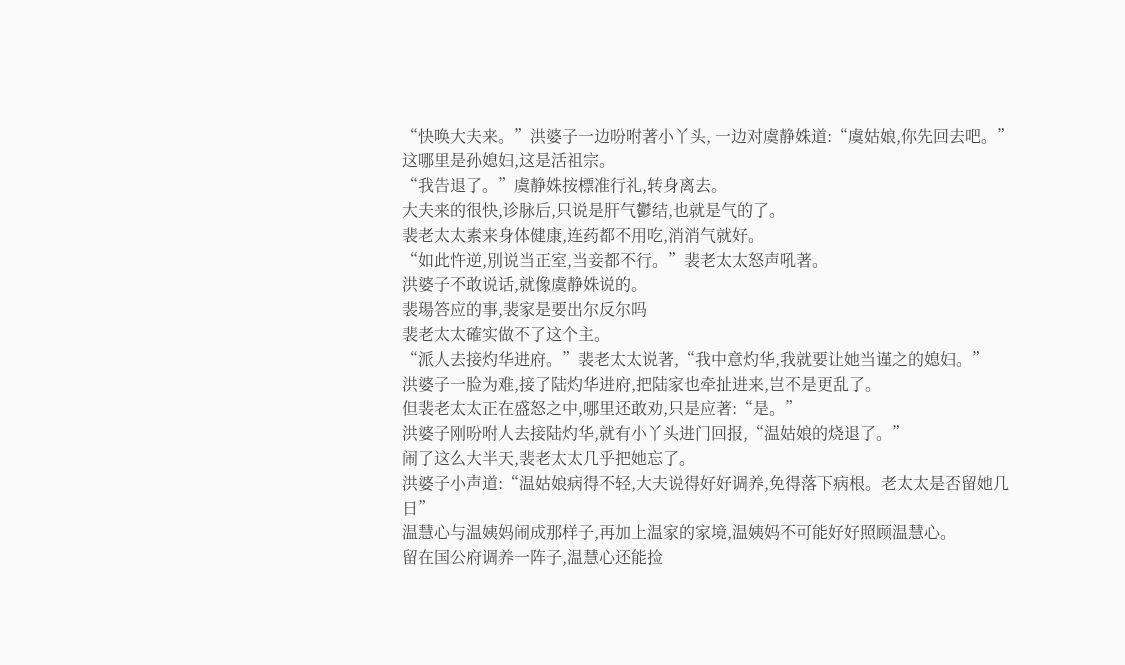“快唤大夫来。”洪婆子一边吩咐著小丫头, 一边对虞静姝道:“虞姑娘,你先回去吧。”
这哪里是孙媳妇,这是活祖宗。
“我告退了。”虞静姝按標准行礼,转身离去。
大夫来的很快,诊脉后,只说是肝气鬱结,也就是气的了。
裴老太太素来身体健康,连药都不用吃,消消气就好。
“如此忤逆,別说当正室,当妾都不行。”裴老太太怒声吼著。
洪婆子不敢说话,就像虞静姝说的。
裴瑒答应的事,裴家是要出尔反尔吗
裴老太太確实做不了这个主。
“派人去接灼华进府。”裴老太太说著,“我中意灼华,我就要让她当谨之的媳妇。”
洪婆子一脸为难,接了陆灼华进府,把陆家也牵扯进来,岂不是更乱了。
但裴老太太正在盛怒之中,哪里还敢劝,只是应著:“是。”
洪婆子刚吩咐人去接陆灼华,就有小丫头进门回报,“温姑娘的烧退了。”
闹了这么大半天,裴老太太几乎把她忘了。
洪婆子小声道:“温姑娘病得不轻,大夫说得好好调养,免得落下病根。老太太是否留她几日”
温慧心与温姨妈闹成那样子,再加上温家的家境,温姨妈不可能好好照顾温慧心。
留在国公府调养一阵子,温慧心还能捡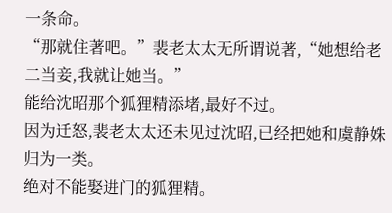一条命。
“那就住著吧。”裴老太太无所谓说著,“她想给老二当妾,我就让她当。”
能给沈昭那个狐狸精添堵,最好不过。
因为迁怒,裴老太太还未见过沈昭,已经把她和虞静姝归为一类。
绝对不能娶进门的狐狸精。